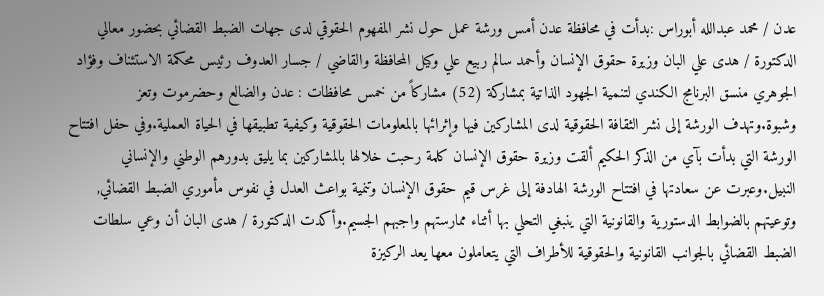عدن / محمد عبدالله أبوراس :بدأت في محافظة عدن أمس ورشة عمل حول نشر المفهوم الحقوقي لدى جهات الضبط القضائي بحضور معالي الدكتورة / هدى علي البان وزيرة حقوق الإنسان وأحمد سالم ربيع علي وكيل المحافظة والقاضي / جسار العدوف رئيس محكمة الاستئناف وفؤاد الجوهري منسق البرنامج الكندي لتنمية الجهود الذاتية بمشاركة (52) مشاركاً من خمس محافظات : عدن والضالع وحضرموت وتعز وشبوة.وتهدف الورشة إلى نشر الثقافة الحقوقية لدى المشاركين فيها وإثرائها بالمعلومات الحقوقية وكيفية تطبيقها في الحياة العملية.وفي حفل افتتاح الورشة التي بدأت بآي من الذكر الحكيم ألقت وزيرة حقوق الإنسان كلمة رحبت خلالها بالمشاركين بما يليق بدورهم الوطني والإنساني النبيل.وعبرت عن سعادتها في افتتاح الورشة الهادفة إلى غرس قيم حقوق الإنسان وتنمية بواعث العدل في نفوس مأموري الضبط القضائي, وتوعيتهم بالضوابط الدستورية والقانونية التي ينبغي التحلي بها أثناء ممارستهم واجبهم الجسيم.وأكدت الدكتورة / هدى البان أن وعي سلطات الضبط القضائي بالجوانب القانونية والحقوقية للأطراف التي يتعاملون معها يعد الركيزة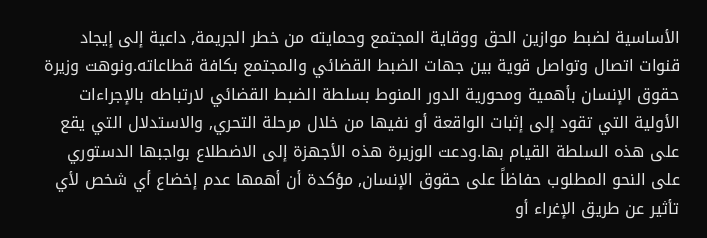الأساسية لضبط موازين الحق ووقاية المجتمع وحمايته من خطر الجريمة, داعية إلى إيجاد قنوات اتصال وتواصل قوية بين جهات الضبط القضائي والمجتمع بكافة قطاعاته.ونوهت وزيرة حقوق الإنسان بأهمية ومحورية الدور المنوط بسلطة الضبط القضائي لارتباطه بالإجراءات الأولية التي تقود إلى إثبات الواقعة أو نفيها من خلال مرحلة التحري, والاستدلال التي يقع على هذه السلطة القيام بها.ودعت الوزيرة هذه الأجهزة إلى الاضطلاع بواجبها الدستوري على النحو المطلوب حفاظاً على حقوق الإنسان, مؤكدة أن أهمها عدم إخضاع أي شخص لأي تأثير عن طريق الإغراء أو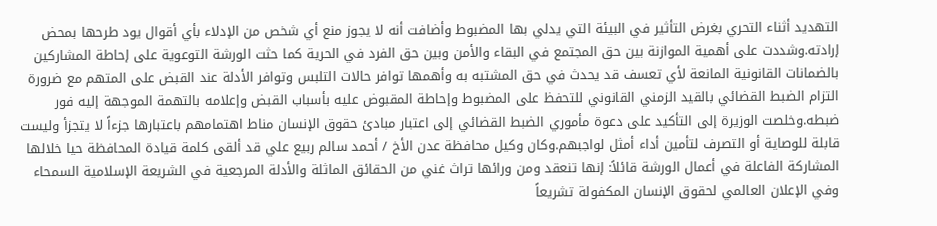التهديد أثناء التحري بغرض التأثير في البيئة التي يدلي بها المضبوط وأضافت أنه لا يجوز منع أي شخص من الإدلاء بأي أقوال يود طرحها بمحض إرادته.وشددت على أهمية الموازنة بين حق المجتمع في البقاء والأمن وبين حق الفرد في الحرية كما حثت الورشة التوعوية على إحاطة المشاركين بالضمانات القانونية المانعة لأي تعسف قد يحدث في حق المشتبه به وأهمها توافر حالات التلبس وتوافر الأدلة عند القبض على المتهم مع ضرورة التزام الضبط القضائي بالقيد الزمني القانوني للتحفظ على المضبوط وإحاطة المقبوض عليه بأسباب القبض وإعلامه بالتهمة الموجهة إليه فور ضبطه.وخلصت الوزيرة إلى التأكيد على دعوة مأموري الضبط القضائي إلى اعتبار مبادئ حقوق الإنسان مناط اهتمامهم باعتبارها جزءاً لا يتجزأ وليست قابلة للوصاية أو التصرف لتأمين أداء أمثل لواجبهم.وكان وكيل محافظة عدن الأخ / أحمد سالم ربيع علي قد ألقى كلمة قيادة المحافظة حيا خلالها المشاركة الفاعلة في أعمال الورشة قائلاً: إنها تنعقد ومن ورائها تراث غني من الحقائق الماثلة والأدلة المرجعية في الشريعة الإسلامية السمحاء وفي الإعلان العالمي لحقوق الإنسان المكفولة تشريعاً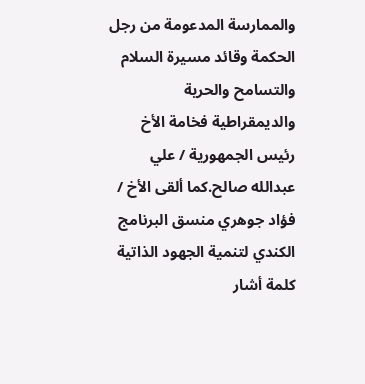والممارسة المدعومة من رجل الحكمة وقائد مسيرة السلام والتسامح والحرية والديمقراطية فخامة الأخ رئيس الجمهورية / علي عبدالله صالح.كما ألقى الأخ / فؤاد جوهري منسق البرنامج الكندي لتنمية الجهود الذاتية كلمة أشار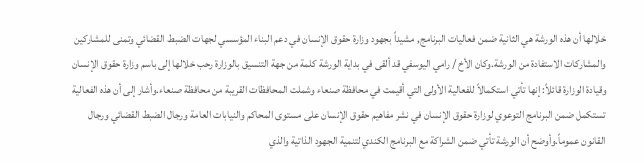خلالها أن هذه الورشة هي الثانية ضمن فعاليات البرنامج, مشيداً بجهود وزارة حقوق الإنسان في دعم البناء المؤسسي لجهات الضبط القضائي وتمنى للمشاركين والمشاركات الاستفادة من الورشة.وكان الأخ / رامي اليوسفي قد ألقى في بداية الورشة كلمة من جهة التنسيق بالوزارة رحب خلالها إلى باسم وزارة حقوق الإنسان وقيادة الوزارة قائلاً: إنها تأتي استكمالاً للفعالية الأولى التي أقيمت في محافظة صنعاء وشملت المحافظات القريبة من محافظة صنعاء.وأشار إلى أن هذه الفعالية تستكمل ضمن البرنامج التوعوي لوزارة حقوق الإنسان في نشر مفاهيم حقوق الإنسان على مستوى المحاكم والنيابات العامة ورجال الضبط القضائي ورجال القانون عموماً.وأوضح أن الورشة تأتي ضمن الشراكة مع البرنامج الكندي لتنمية الجهود الذاتية والذي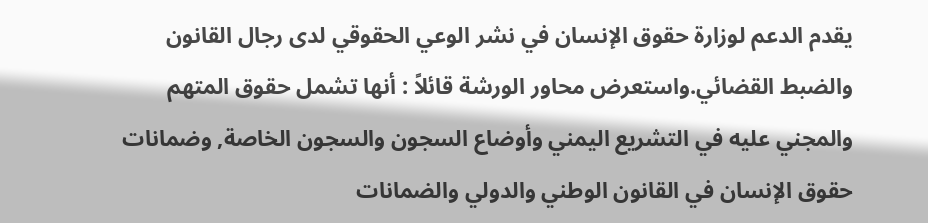يقدم الدعم لوزارة حقوق الإنسان في نشر الوعي الحقوقي لدى رجال القانون والضبط القضائي.واستعرض محاور الورشة قائلاً : أنها تشمل حقوق المتهم والمجني عليه في التشريع اليمني وأوضاع السجون والسجون الخاصة, وضمانات حقوق الإنسان في القانون الوطني والدولي والضمانات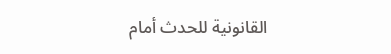القانونية للحدث أمام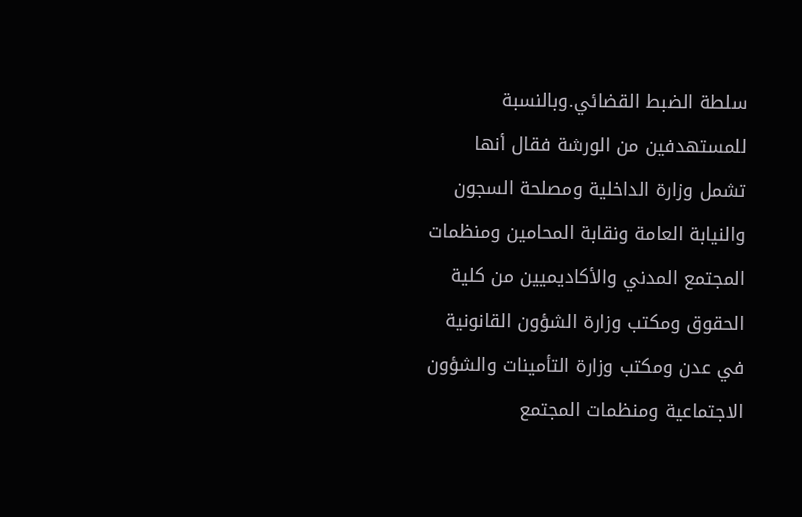سلطة الضبط القضائي.وبالنسبة للمستهدفين من الورشة فقال أنها تشمل وزارة الداخلية ومصلحة السجون والنيابة العامة ونقابة المحامين ومنظمات المجتمع المدني والأكاديميين من كلية الحقوق ومكتب وزارة الشؤون القانونية في عدن ومكتب وزارة التأمينات والشؤون الاجتماعية ومنظمات المجتمع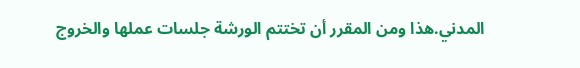المدني.هذا ومن المقرر أن تختتم الورشة جلسات عملها والخروج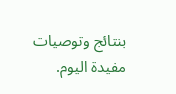بنتائج وتوصيات مفيدة اليوم.